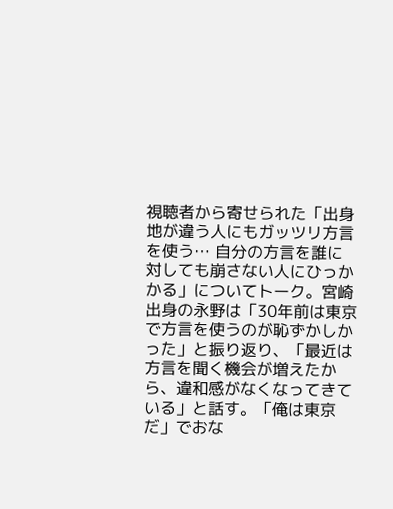視聴者から寄せられた「出身地が違う人にもガッツリ方言を使う… 自分の方言を誰に対しても崩さない人にひっかかる」についてトーク。宮崎出身の永野は「30年前は東京で方言を使うのが恥ずかしかった」と振り返り、「最近は方言を聞く機会が増えたから、違和感がなくなってきている」と話す。「俺は東京だ」でおな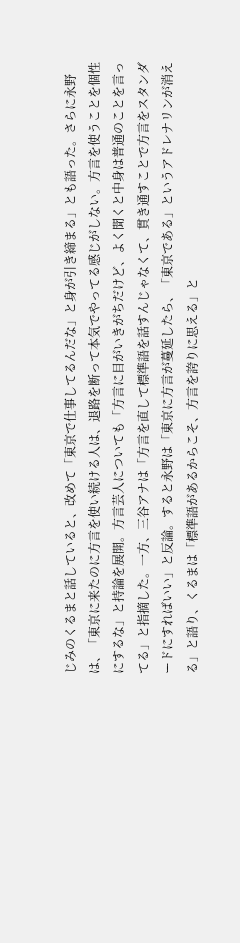じみのくるまと話していると、改めて「東京で仕事してるんだな」と身が引き締まる」とも語った。さらに永野は、「東京に来たのに方言を使い続ける人は、退路を断って本気でやってる感じがしない。方言を使うことを個性にするな」と持論を展開。方言芸人についても「方言に目がいきがちだけど、よく聞くと中身は普通のことを言ってる」と指摘した。一方、三谷アナは「方言を直して標準語を話すんじゃなくて、貫き通すことで方言をスタンダードにすればいい」と反論。すると永野は「東京に方言が蔓延したら、「東京である」というアドレナリンが消える」と語り、くるまは「標準語があるからこそ、方言を誇りに思える」と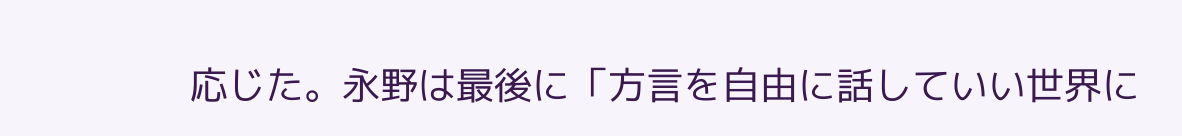応じた。永野は最後に「方言を自由に話していい世界に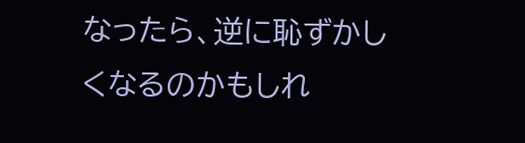なったら、逆に恥ずかしくなるのかもしれ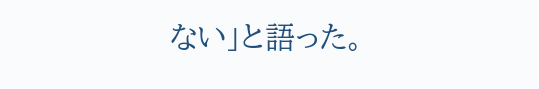ない」と語った。